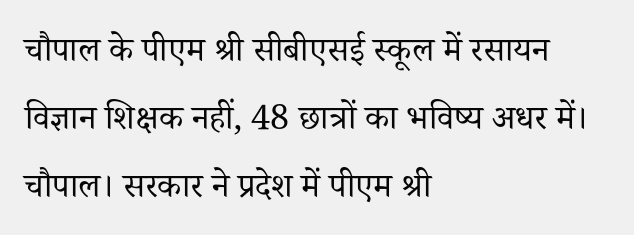चौपाल के पीएम श्री सीबीएसई स्कूल में रसायन विज्ञान शिक्षक नहीं, 48 छात्रों का भविष्य अधर में।
चौपाल। सरकार ने प्रदेश में पीएम श्री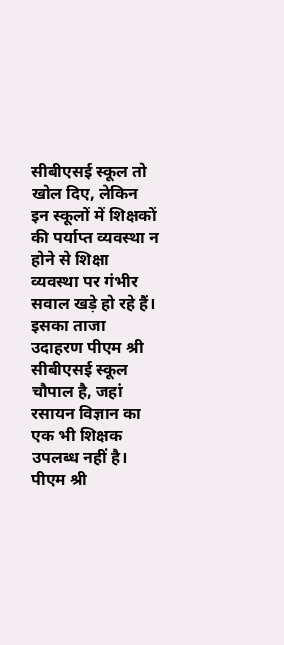सीबीएसई स्कूल तो खोल दिए, लेकिन इन स्कूलों में शिक्षकों की पर्याप्त व्यवस्था न होने से शिक्षा व्यवस्था पर गंभीर सवाल खड़े हो रहे हैं। इसका ताजा उदाहरण पीएम श्री सीबीएसई स्कूल चौपाल है, जहां रसायन विज्ञान का एक भी शिक्षक उपलब्ध नहीं है।
पीएम श्री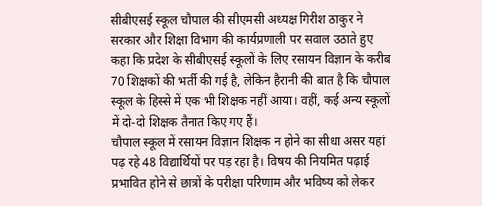सीबीएसई स्कूल चौपाल की सीएमसी अध्यक्ष गिरीश ठाकुर ने सरकार और शिक्षा विभाग की कार्यप्रणाली पर सवाल उठाते हुए कहा कि प्रदेश के सीबीएसई स्कूलों के लिए रसायन विज्ञान के करीब 70 शिक्षकों की भर्ती की गई है, लेकिन हैरानी की बात है कि चौपाल स्कूल के हिस्से में एक भी शिक्षक नहीं आया। वहीं, कई अन्य स्कूलों में दो-दो शिक्षक तैनात किए गए हैं।
चौपाल स्कूल में रसायन विज्ञान शिक्षक न होने का सीधा असर यहां पढ़ रहे 48 विद्यार्थियों पर पड़ रहा है। विषय की नियमित पढ़ाई प्रभावित होने से छात्रों के परीक्षा परिणाम और भविष्य को लेकर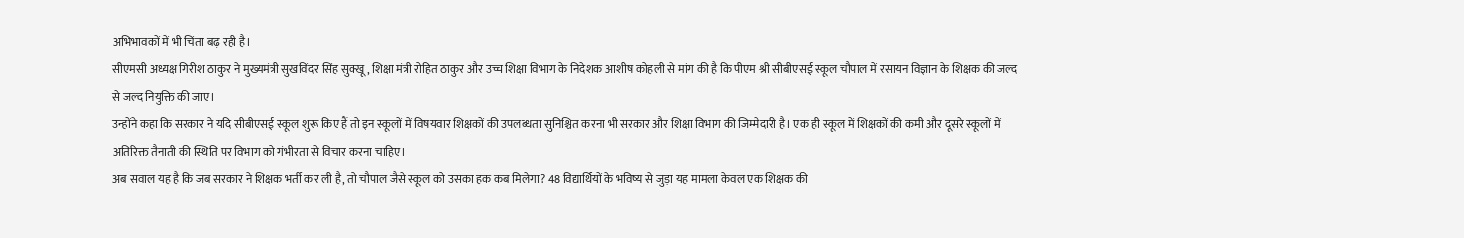अभिभावकों में भी चिंता बढ़ रही है।
सीएमसी अध्यक्ष गिरीश ठाकुर ने मुख्यमंत्री सुखविंदर सिंह सुक्खू, शिक्षा मंत्री रोहित ठाकुर और उच्च शिक्षा विभाग के निदेशक आशीष कोहली से मांग की है कि पीएम श्री सीबीएसई स्कूल चौपाल में रसायन विज्ञान के शिक्षक की जल्द से जल्द नियुक्ति की जाए।
उन्होंने कहा कि सरकार ने यदि सीबीएसई स्कूल शुरू किए हैं तो इन स्कूलों में विषयवार शिक्षकों की उपलब्धता सुनिश्चित करना भी सरकार और शिक्षा विभाग की जिम्मेदारी है। एक ही स्कूल में शिक्षकों की कमी और दूसरे स्कूलों में अतिरिक्त तैनाती की स्थिति पर विभाग को गंभीरता से विचार करना चाहिए।
अब सवाल यह है कि जब सरकार ने शिक्षक भर्ती कर ली है, तो चौपाल जैसे स्कूल को उसका हक कब मिलेगा? 48 विद्यार्थियों के भविष्य से जुड़ा यह मामला केवल एक शिक्षक की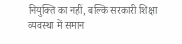नियुक्ति का नहीं, बल्कि सरकारी शिक्षा व्यवस्था में समान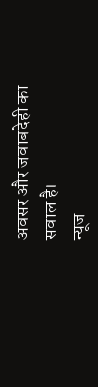अवसर और जवाबदेही का सवाल है।
न्यूज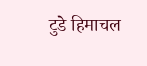टुडे हिमाचल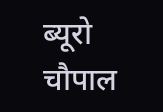ब्यूरो चौपाल